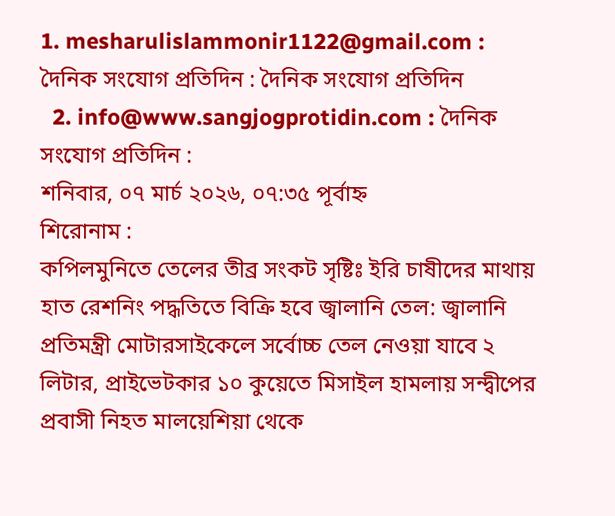1. mesharulislammonir1122@gmail.com : দৈনিক সংযোগ প্রতিদিন : দৈনিক সংযোগ প্রতিদিন
  2. info@www.sangjogprotidin.com : দৈনিক সংযোগ প্রতিদিন :
শনিবার, ০৭ মার্চ ২০২৬, ০৭:৩৫ পূর্বাহ্ন
শিরোনাম :
কপিলমুনিতে তেলের তীব্র সংকট সৃষ্টিঃ ইরি চাষীদের মাথায় হাত রেশনিং পদ্ধতিতে বিক্রি হবে জ্বালানি তেল: জ্বালানি প্রতিমন্ত্রী মোটারসাইকেলে সর্বোচ্চ তেল নেওয়া যাবে ২ লিটার, প্রাইভেটকার ১০ কুয়েতে মিসাইল হামলায় সন্দ্বীপের প্রবাসী নিহত মালয়েশিয়া থেকে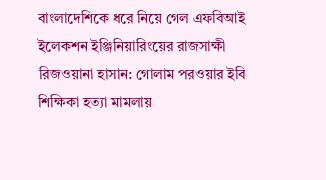বাংলাদেশিকে ধরে নিয়ে গেল এফবিআই ইলেকশন ইঞ্জিনিয়ারিংয়ের রাজসাক্ষী রিজওয়ানা হাসান: গোলাম পরওয়ার ইবি শিক্ষিকা হত্যা মামলায়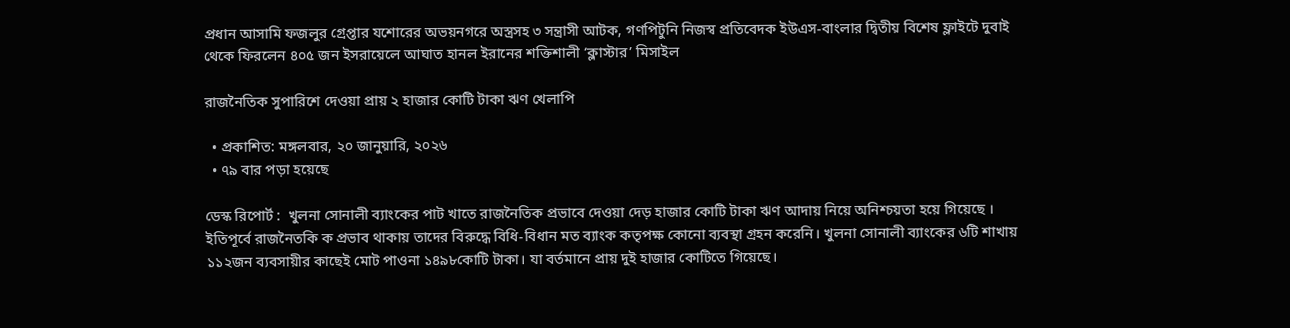প্রধান আসামি ফজলুর গ্রেপ্তার যশোরের অভয়নগরে অস্ত্রসহ ৩ সন্ত্রাসী আটক, গণপিটুনি নিজস্ব প্রতিবেদক ইউএস-বাংলার দ্বিতীয় বিশেষ ফ্লাইটে দুবাই থেকে ফিরলেন ৪০৫ জন ইসরায়েলে আঘাত হানল ইরানের শক্তিশালী ‘ক্লাস্টার’ মিসাইল

রাজনৈতিক সুপারিশে দেওয়া প্রায় ২ হাজার কোটি টাকা ঋণ খেলাপি

  • প্রকাশিত: মঙ্গলবার, ২০ জানুয়ারি, ২০২৬
  • ৭৯ বার পড়া হয়েছে

ডেস্ক রিপোর্ট :  খুলনা সোনালী ব্যাংকের পাট খাতে রাজনৈতিক প্রভাবে দেওয়া দেড় হাজার কোটি টাকা ঋণ আদায় নিয়ে অনিশ্চয়তা হয়ে গিয়েছে । ইতিপূর্বে রাজনৈতকি ক প্রভাব থাকায় তাদের বিরুদ্ধে বিধি-বিধান মত ব্যাংক কতৃপক্ষ কোনো ব্যবস্থা গ্রহন করেনি। খুলনা সোনালী ব্যাংকের ৬টি শাখায় ১১২জন ব্যবসায়ীর কাছেই মোট পাওনা ১৪৯৮কোটি টাকা। যা বর্তমানে প্রায় দুই হাজার কোটিতে গিয়েছে।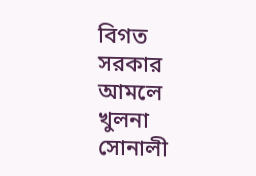বিগত সরকার আমলে খুলনা সোনালী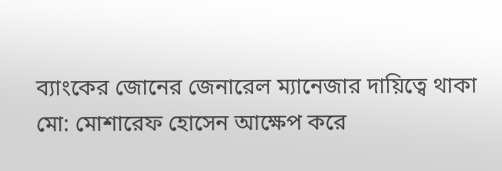ব্যাংকের জোনের জেনারেল ম্যানেজার দায়িত্বে থাকা মো: মোশারেফ হোসেন আক্ষেপ করে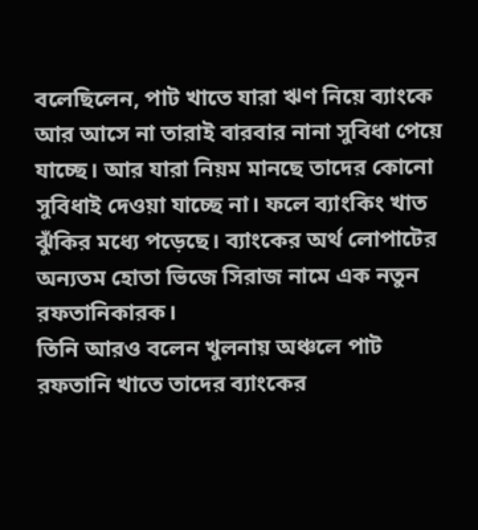বলেছিলেন, পাট খাতে যারা ঋণ নিয়ে ব্যাংকে আর আসে না তারাই বারবার নানা সুবিধা পেয়ে যাচ্ছে। আর যারা নিয়ম মানছে তাদের কোনো সুবিধাই দেওয়া যাচ্ছে না। ফলে ব্যাংকিং খাত ঝুঁকির মধ্যে পড়েছে। ব্যাংকের অর্থ লোপাটের অন্যতম হোতা ভিজে সিরাজ নামে এক নতুন রফতানিকারক।
তিনি আরও বলেন খুলনায় অঞ্চলে পাট রফতানি খাতে তাদের ব্যাংকের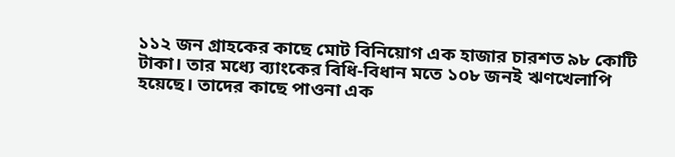১১২ জন গ্রাহকের কাছে মোট বিনিয়োগ এক হাজার চারশত ৯৮ কোটি টাকা। তার মধ্যে ব্যাংকের বিধি-বিধান মতে ১০৮ জনই ঋণখেলাপি হয়েছে। তাদের কাছে পাওনা এক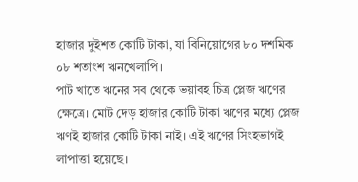হাজার দুইশত কোটি টাকা, যা বিনিয়োগের ৮০ দশমিক ০৮ শতাংশ ঋনখেলাপি।
পাট খাতে ঋনের সব থেকে ভয়াবহ চিত্র প্লেজ ঋণের ক্ষেত্রে। মোট দেড় হাজার কোটি টাকা ঋণের মধ্যে প্লেজ ঋণই হাজার কোটি টাকা নাই। এই ঋণের সিংহভাগই লাপাত্তা হয়েছে।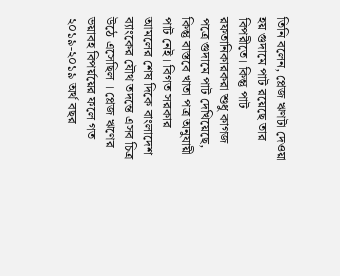তিনি বলেন, প্লেজ ঋণটা দেওয়া হয় গুদামে পাট রয়েছে তার বিপরীতে। কিন্তু পাট রফতানিকারকরা শুধু কাগজ পত্রে গুদামে পাট দেখিয়েছে, কিন্তু বাস্তবে খাতা পত্র অনুযায়ী পাট নেই। বিগত সরকার আমলের শেষ দিকে বাংলাদেশ ব্যাংকের যৌথ তদন্তে এসব চিত্র উঠে এসেছিল । প্লেজ ঋণের ভয়াবহ বিপর্য়য়ের ফলে গত ২০১৯-২০১৯ অর্থ বছর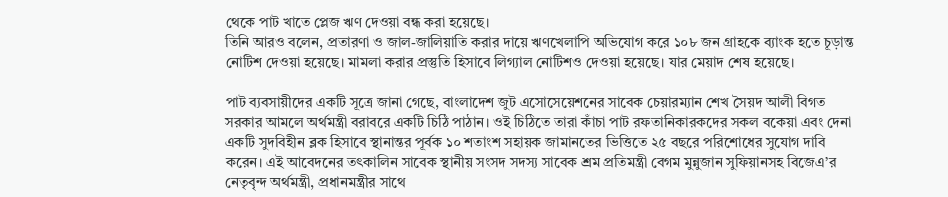থেকে পাট খাতে প্লেজ ঋণ দেওয়া বন্ধ করা হয়েছে।
তিনি আরও বলেন, প্রতারণা ও জাল-জালিয়াতি করার দায়ে ঋণখেলাপি অভিযোগ করে ১০৮ জন গ্রাহকে ব্যাংক হতে চূড়ান্ত নোটিশ দেওয়া হয়েছে। মামলা করার প্রস্তুতি হিসাবে লিগ্যাল নোটিশও দেওয়া হয়েছে। যার মেয়াদ শেষ হয়েছে।

পাট ব্যবসায়ীদের একটি সূত্রে জানা গেছে, বাংলাদেশ জুট এসোসেয়েশনের সাবেক চেয়ারম্যান শেখ সৈয়দ আলী বিগত সরকার আমলে অর্থমন্ত্রী বরাবরে একটি চিঠি পাঠান। ওই চিঠিতে তারা কাঁচা পাট রফতানিকারকদের সকল বকেয়া এবং দেনা একটি সুদবিহীন ব্লক হিসাবে স্থানান্তর পূর্বক ১০ শতাংশ সহায়ক জামানতের ভিত্তিতে ২৫ বছরে পরিশোধের সুযোগ দাবি করেন। এই আবেদনের তৎকালিন সাবেক স্থানীয় সংসদ সদস্য সাবেক শ্রম প্রতিমন্ত্রী বেগম মুন্নুজান সুফিয়ানসহ বিজেএ’র নেতৃবৃন্দ অর্থমন্ত্রী, প্রধানমন্ত্রীর সাথে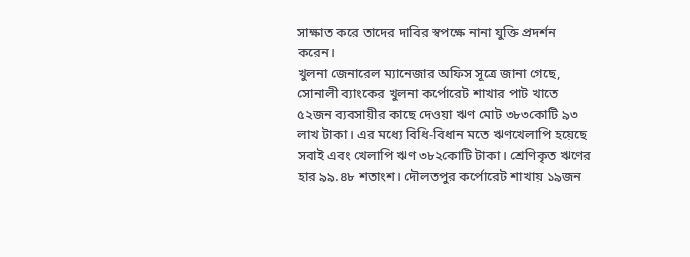সাক্ষাত করে তাদের দাবির স্বপক্ষে নানা যুক্তি প্রদর্শন করেন।
খুলনা জেনারেল ম্যানেজার অফিস সূত্রে জানা গেছে, সোনালী ব্যাংকের খুলনা কর্পোরেট শাখার পাট খাতে ৫২জন ব্যবসায়ীর কাছে দেওয়া ঋণ মোট ৩৮৩কোটি ৯৩ লাখ টাকা। এর মধ্যে বিধি-বিধান মতে ঋণখেলাপি হয়েছে সবাই এবং খেলাপি ঋণ ৩৮২কোটি টাকা। শ্রেণিকৃত ঋণের হার ৯৯.৪৮ শতাংশ। দৌলতপুর কর্পোরেট শাখায় ১৯জন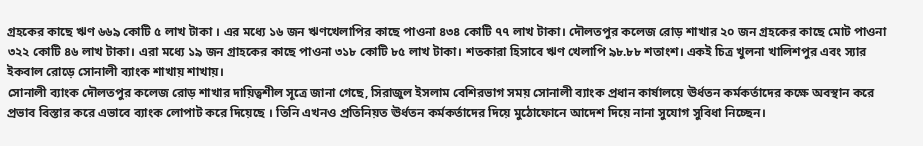গ্রহকের কাছে ঋণ ৬৬৯ কোটি ৫ লাখ টাকা । এর মধ্যে ১৬ জন ঋণখেলাপির কাছে পাওনা ৪৩৪ কোটি ৭৭ লাখ টাকা। দৌলতপুর কলেজ রোড় শাখার ২০ জন গ্রহকের কাছে মোট পাওনা ৩২২ কোটি ৪৬ লাখ টাকা। এরা মধ্যে ১৯ জন গ্রাহকের কাছে পাওনা ৩১৮ কোটি ৮৫ লাখ টাকা। শতকারা হিসাবে ঋণ খেলাপি ৯৮.৮৮ শতাংশ। একই চিত্র খুলনা খালিশপুর এবং স্যার ইকবাল রোড়ে সোনালী ব্যাংক শাখায় শাখায়।
সোনালী ব্যাংক দৌলতপুর কলেজ রোড় শাখার দায়িত্বশীল সূত্রে জানা গেছে, সিরাজুল ইসলাম বেশিরভাগ সময় সোনালী ব্যাংক প্রধান কার্ষালয়ে ঊর্ধতন কর্মকর্তাদের কক্ষে অবস্থান করে প্রভাব বিস্তার করে এভাবে ব্যাংক লোপাট করে দিয়েছে । তিনি এখনও প্রতিনিয়ত ঊর্ধতন কর্মকর্তাদের দিয়ে মুঠোফোনে আদেশ দিয়ে নানা সুযোগ সুবিধা নিচ্ছেন।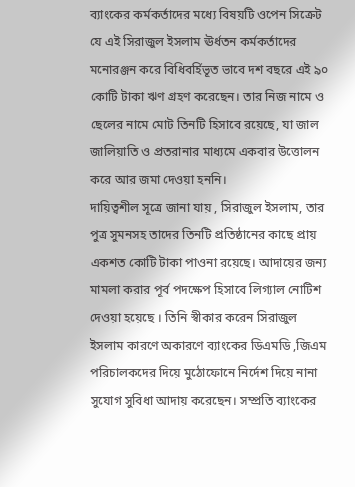ব্যাংকের কর্মকর্তাদের মধ্যে বিষয়টি ওপেন সিক্রেট যে এই সিরাজুল ইসলাম ঊর্ধতন কর্মকর্তাদের মনোরঞ্জন করে বিধিবর্হিভূত ভাবে দশ বছরে এই ৯০ কোটি টাকা ঋণ গ্রহণ করেছেন। তার নিজ নামে ও ছেলের নামে মোট তিনটি হিসাবে রয়েছে, যা জাল জালিয়াতি ও প্রতরানার মাধ্যমে একবার উত্তোলন করে আর জমা দেওয়া হননি।
দায়িত্বশীল সূত্রে জানা যায় , সিরাজুল ইসলাম, তার পুত্র সুমনসহ তাদের তিনটি প্রতিষ্ঠানের কাছে প্রায় একশত কোটি টাকা পাওনা রয়েছে। আদায়ের জন্য মামলা করার পূর্ব পদক্ষেপ হিসাবে লিগ্যাল নোটিশ দেওয়া হয়েছে । তিনি স্বীকার করেন সিরাজুল ইসলাম কারণে অকারণে ব্যাংকের ডিএমডি ,জিএম পরিচালকদের দিয়ে মুঠোফোনে নির্দেশ দিয়ে নানা সুযোগ সুবিধা আদায় করেছেন। সম্প্রতি ব্যাংকের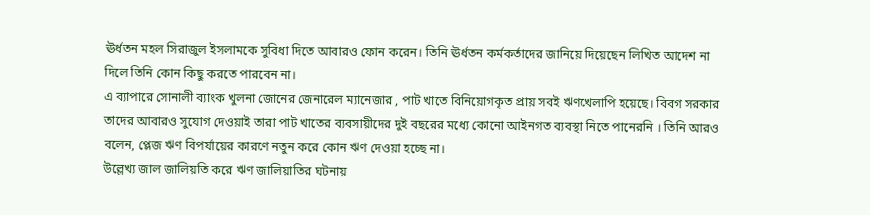ঊর্ধতন মহল সিরাজুল ইসলামকে সুবিধা দিতে আবারও ফোন করেন। তিনি ঊর্ধতন কর্মকর্তাদের জানিয়ে দিয়েছেন লিখিত আদেশ না দিলে তিনি কোন কিছু করতে পারবেন না।
এ ব্যাপারে সোনালী ব্যাংক খুলনা জোনের জেনারেল ম্যানেজার , পাট খাতে বিনিয়োগকৃত প্রায় সবই ঋণখেলাপি হয়েছে। বিবগ সরকার তাদের আবারও সুযোগ দেওয়াই তারা পাট খাতের ব্যবসায়ীদের দুই বছরের মধ্যে কোনো আইনগত ব্যবস্থা নিতে পানেরনি । তিনি আরও বলেন, প্লেজ ঋণ বিপর্যায়ের কারণে নতুন করে কোন ঋণ দেওয়া হচ্ছে না।
উল্লেখ্য জাল জালিয়তি করে ঋণ জালিয়াতির ঘটনায়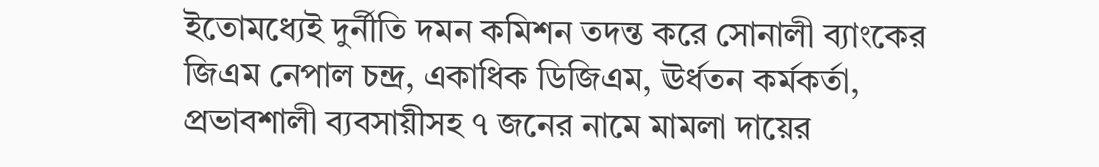ইতোমধ্যেই দুর্নীতি দমন কমিশন তদন্ত করে সোনালী ব্যাংকের জিএম নেপাল চন্দ্র, একাধিক ডিজিএম, ঊর্ধতন কর্মকর্তা, প্রভাবশালী ব্যবসায়ীসহ ৭ জনের নামে মামলা দায়ের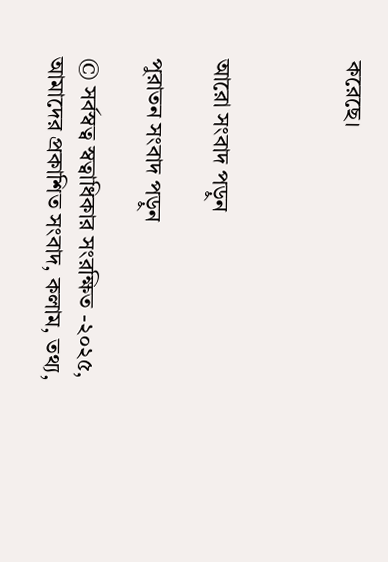করেছে।



আরো সংবাদ পড়ুন

পুরাতন সংবাদ পড়ুন

© সর্বস্বত্ব স্বত্বাধিকার সংরক্ষিত -২০২৫, আমাদের প্রকাশিত সংবাদ, কলাম, তথ্য,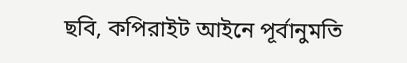ছবি, কপিরাইট আইনে পূর্বানুমতি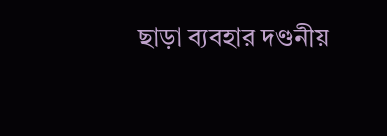ছাড়া ব্যবহার দণ্ডনীয়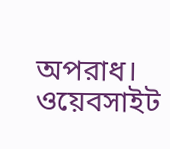অপরাধ।
ওয়েবসাইট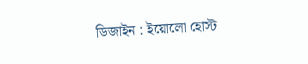ডিজাইন : ইয়োলো হোস্ট